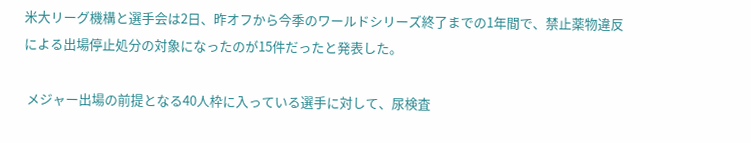米大リーグ機構と選手会は2日、昨オフから今季のワールドシリーズ終了までの1年間で、禁止薬物違反による出場停止処分の対象になったのが15件だったと発表した。

 メジャー出場の前提となる40人枠に入っている選手に対して、尿検査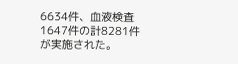6634件、血液検査1647件の計8281件が実施された。